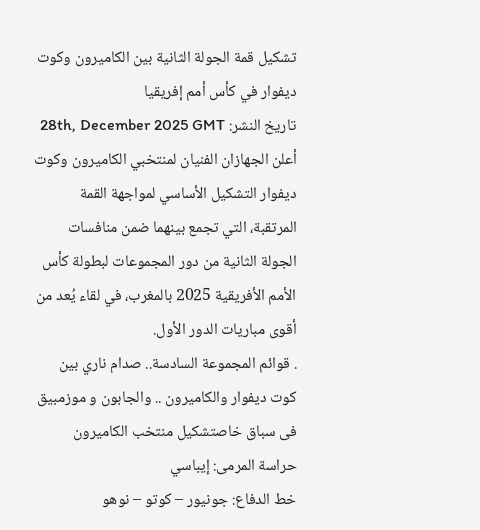تشكيل قمة الجولة الثانية بين الكاميرون وكوت ديفوار في كأس أمم إفريقيا
تاريخ النشر: 28th, December 2025 GMT
أعلن الجهازان الفنيان لمنتخبي الكاميرون وكوت ديفوار التشكيل الأساسي لمواجهة القمة المرتقبة، التي تجمع بينهما ضمن منافسات الجولة الثانية من دور المجموعات لبطولة كأس الأمم الأفريقية 2025 بالمغرب، في لقاء يُعد من أقوى مباريات الدور الأول.
. قوائم المجموعة السادسة.. صدام ناري بين كوت ديفوار والكاميرون .. والجابون و موزمبيق فى سباق خاصتشكيل منتخب الكاميرون
حراسة المرمى: إيباسي
خط الدفاع: جونيور – كوتو – نوهو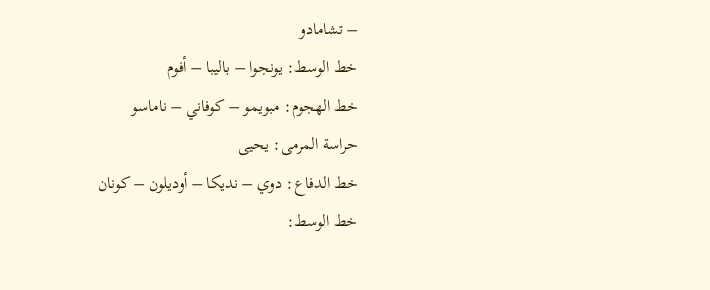– تشامادو
خط الوسط: يونجوا – باليبا – أفوم
خط الهجوم: مبويمو – كوفاني – ناماسو
حراسة المرمى: يحيى
خط الدفاع: دوي – نديكا – أوديلون – كونان
خط الوسط: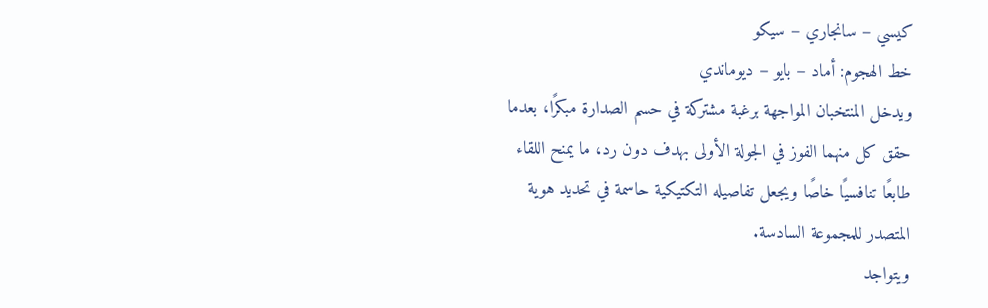كيسي – سانجاري – سيكو
خط الهجوم: أماد – بايو – ديوماندي
ويدخل المنتخبان المواجهة برغبة مشتركة في حسم الصدارة مبكرًا، بعدما حقق كل منهما الفوز في الجولة الأولى بهدف دون رد، ما يمنح اللقاء طابعًا تنافسيًا خاصًا ويجعل تفاصيله التكتيكية حاسمة في تحديد هوية المتصدر للمجموعة السادسة.
ويتواجد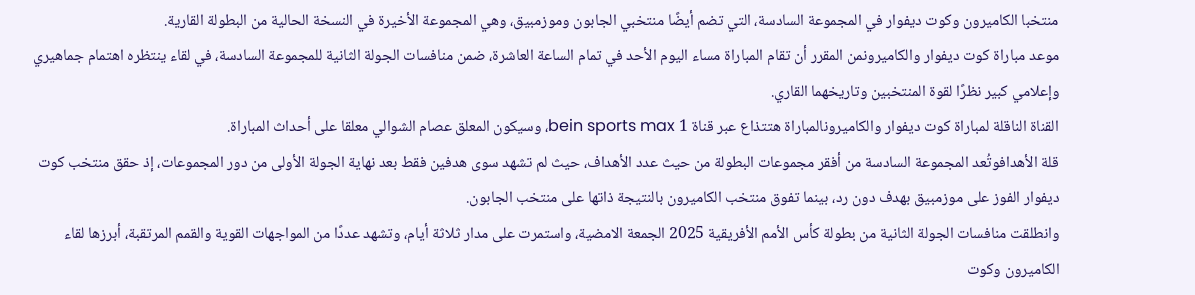منتخبا الكاميرون وكوت ديفوار في المجموعة السادسة، التي تضم أيضًا منتخبي الجابون وموزمبيق، وهي المجموعة الأخيرة في النسخة الحالية من البطولة القارية.
موعد مباراة كوت ديفوار والكاميرونمن المقرر أن تقام المباراة مساء اليوم الأحد في تمام الساعة العاشرة، ضمن منافسات الجولة الثانية للمجموعة السادسة، في لقاء ينتظره اهتمام جماهيري وإعلامي كبير نظرًا لقوة المنتخبين وتاريخهما القاري.
القناة الناقلة لمباراة كوت ديفوار والكاميرونالمباراة هتتذاع عبر قناة bein sports max 1، وسيكون المعلق عصام الشوالي معلقا على أحداث المباراة.
قلة الأهدافوتُعد المجموعة السادسة من أفقر مجموعات البطولة من حيث عدد الأهداف، حيث لم تشهد سوى هدفين فقط بعد نهاية الجولة الأولى من دور المجموعات، إذ حقق منتخب كوت ديفوار الفوز على موزمبيق بهدف دون رد، بينما تفوق منتخب الكاميرون بالنتيجة ذاتها على منتخب الجابون.
وانطلقت منافسات الجولة الثانية من بطولة كأس الأمم الأفريقية 2025 الجمعة الامضية، واستمرت على مدار ثلاثة أيام، وتشهد عددًا من المواجهات القوية والقمم المرتقبة، أبرزها لقاء الكاميرون وكوت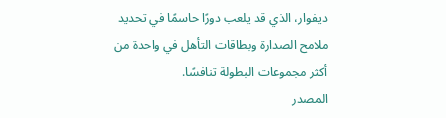ديفوار، الذي قد يلعب دورًا حاسمًا في تحديد ملامح الصدارة وبطاقات التأهل في واحدة من أكثر مجموعات البطولة تنافسًا.
المصدر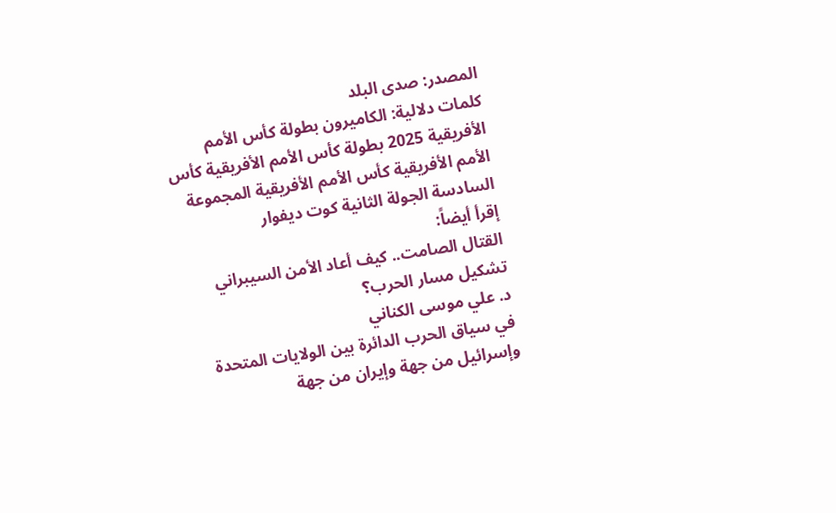المصدر: صدى البلد
كلمات دلالية: الكاميرون بطولة كأس الأمم الأفريقية 2025 بطولة كأس الأمم الأفريقية كأس الأمم الأفريقية کأس الأمم الأفریقیة المجموعة السادسة الجولة الثانیة کوت دیفوار
إقرأ أيضاً:
القتال الصامت.. كيف أعاد الأمن السيبراني تشكيل مسار الحرب؟
د. علي موسى الكناني
في سياق الحرب الدائرة بين الولايات المتحدة وإسرائيل من جهة وإيران من جهة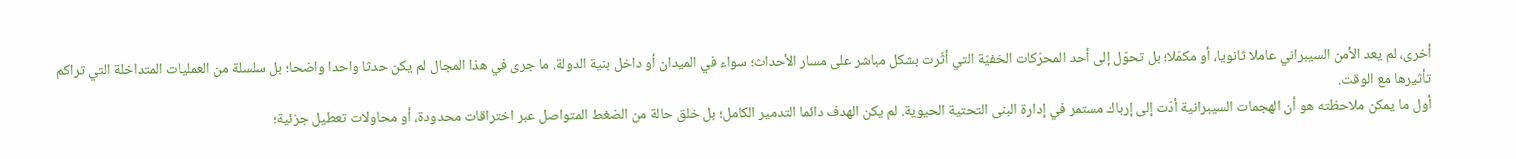أخرى، لم يعد الأمن السيبراني عاملا ثانويا، أو مكمّلا؛ بل تحوّل إلى أحد المحرّكات الخفيّة التي أثّرت بشكل مباشر على مسار الأحداث؛ سواء في الميدان أو داخل بنية الدولة. ما جرى في هذا المجال لم يكن حدثا واحدا واضحا؛ بل سلسلة من العمليات المتداخلة التي تراكم تأثيرها مع الوقت.
أول ما يمكن ملاحظته هو أن الهجمات السيبرانية أدّت إلى إرباك مستمر في إدارة البنى التحتية الحيوية. لم يكن الهدف دائما التدمير الكامل؛ بل خلق حالة من الضغط المتواصل عبر اختراقات محدودة، أو محاولات تعطيل جزئية؛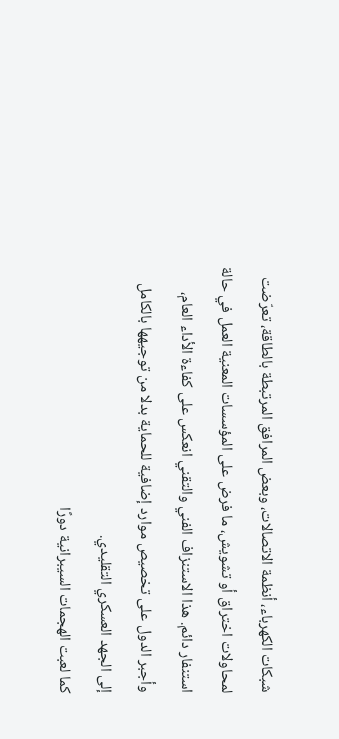شبكات الكهرباء، أنظمة الاتصالات، وبعض المرافق المرتبطة بالطاقة، تعرّضت لمحاولات اختراق أو تشويش، ما فرض على المؤسسات المعنية العمل في حالة استنفار دائم. هذا الاستنزاف الفني والتقني انعكس على كفاءة الأداء العام، وأجبر الدول على تخصيص موارد إضافية للحماية بدلا من توجيهها بالكامل إلى الجهد العسكري التقليدي.
كما لعبت الهجمات السيبرانية دورًا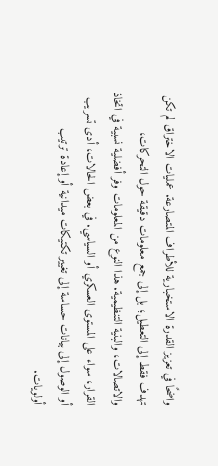واضحًا في تعزيز القدرة الاستخبارية للأطراف المتصارعة. عمليات الاختراق لم تكن تهدف فقط إلى التعطيل؛ بل إلى جمع معلومات دقيقة حول التحركات، والاتصالات، والبنية التنظيمية. هذا النوع من المعلومات وفر أفضلية نسبية في اتخاذ القرار، سواء على المستوى العسكري أو السياسي. في بعض الحالات، أدى تسريب أو الوصول إلى بيانات حساسة إلى تغيير تكتيكات ميدانية أو إعادة ترتيب أولويات.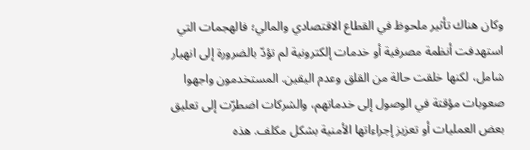وكان هناك تأثير ملحوظ في القطاع الاقتصادي والمالي؛ فالهجمات التي استهدفت أنظمة مصرفية أو خدمات إلكترونية لم تؤدّ بالضرورة إلى انهيار شامل، لكنها خلقت حالة من القلق وعدم اليقين. المستخدمون واجهوا صعوبات مؤقتة في الوصول إلى خدماتهم، والشركات اضطرّت إلى تعليق بعض العمليات أو تعزيز إجراءاتها الأمنية بشكل مكلف. هذه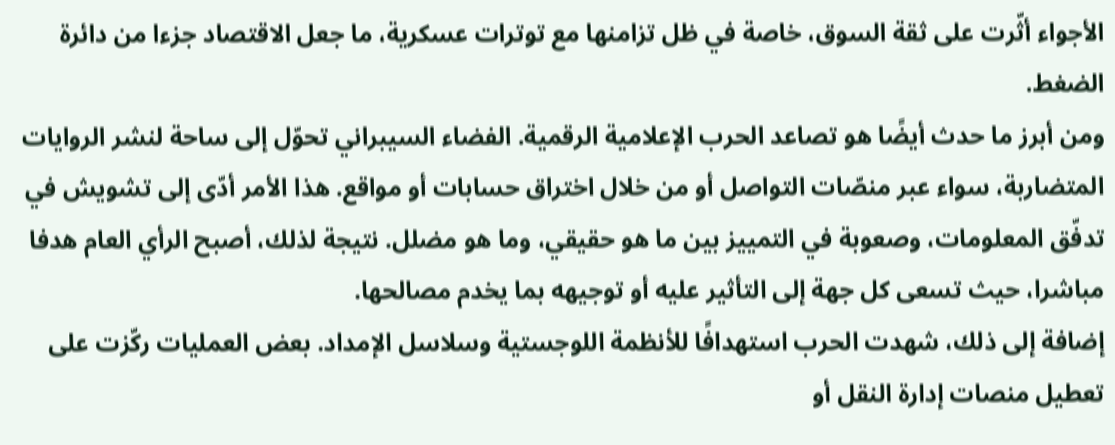الأجواء أثّرت على ثقة السوق، خاصة في ظل تزامنها مع توترات عسكرية، ما جعل الاقتصاد جزءا من دائرة الضغط.
ومن أبرز ما حدث أيضًا هو تصاعد الحرب الإعلامية الرقمية. الفضاء السيبراني تحوّل إلى ساحة لنشر الروايات المتضاربة، سواء عبر منصّات التواصل أو من خلال اختراق حسابات أو مواقع. هذا الأمر أدّى إلى تشويش في تدفّق المعلومات، وصعوبة في التمييز بين ما هو حقيقي، وما هو مضلل. نتيجة لذلك، أصبح الرأي العام هدفا مباشرا، حيث تسعى كل جهة إلى التأثير عليه أو توجيهه بما يخدم مصالحها.
إضافة إلى ذلك، شهدت الحرب استهدافًا للأنظمة اللوجستية وسلاسل الإمداد. بعض العمليات ركّزت على تعطيل منصات إدارة النقل أو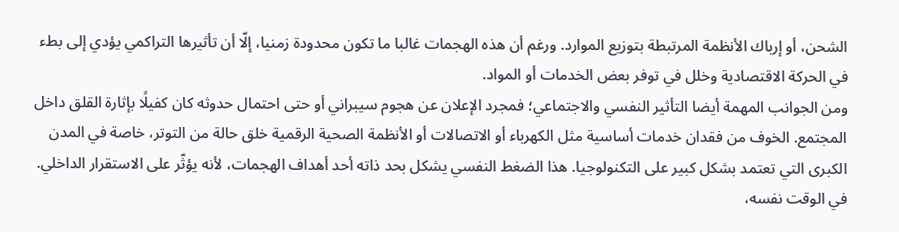الشحن، أو إرباك الأنظمة المرتبطة بتوزيع الموارد. ورغم أن هذه الهجمات غالبا ما تكون محدودة زمنيا، إلّا أن تأثيرها التراكمي يؤدي إلى بطء في الحركة الاقتصادية وخلل في توفر بعض الخدمات أو المواد.
ومن الجوانب المهمة أيضا التأثير النفسي والاجتماعي؛ فمجرد الإعلان عن هجوم سيبراني أو حتى احتمال حدوثه كان كفيلًا بإثارة القلق داخل المجتمع. الخوف من فقدان خدمات أساسية مثل الكهرباء أو الاتصالات أو الأنظمة الصحية الرقمية خلق حالة من التوتر، خاصة في المدن الكبرى التي تعتمد بشكل كبير على التكنولوجيا. هذا الضغط النفسي يشكل بحد ذاته أحد أهداف الهجمات، لأنه يؤثّر على الاستقرار الداخلي.
في الوقت نفسه،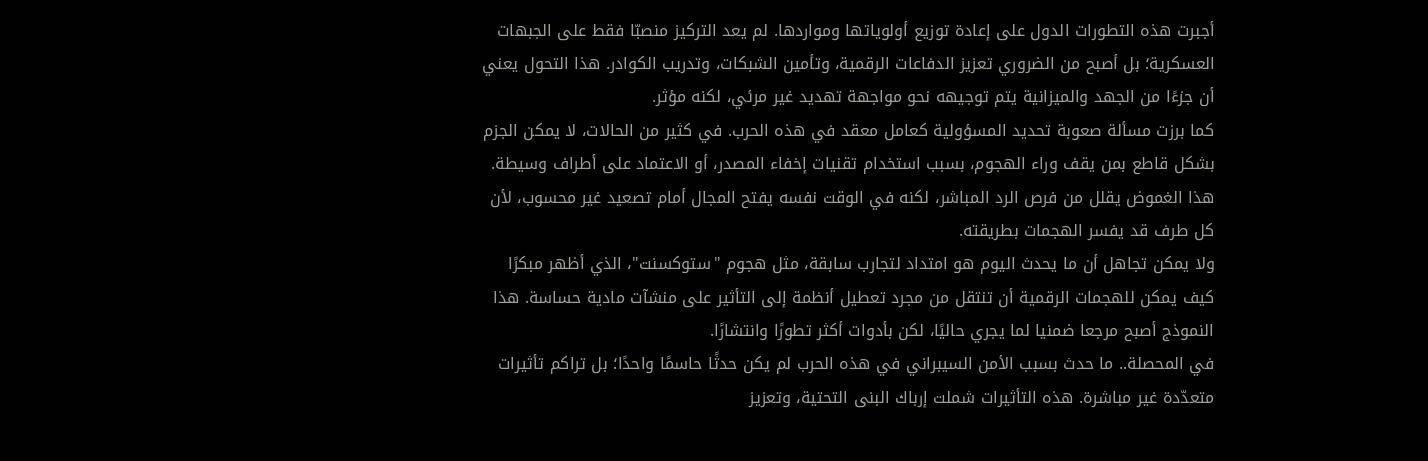أجبرت هذه التطورات الدول على إعادة توزيع أولوياتها ومواردها. لم يعد التركيز منصبّا فقط على الجبهات العسكرية؛ بل أصبح من الضروري تعزيز الدفاعات الرقمية، وتأمين الشبكات، وتدريب الكوادر. هذا التحول يعني أن جزءًا من الجهد والميزانية يتم توجيهه نحو مواجهة تهديد غير مرئي، لكنه مؤثر.
كما برزت مسألة صعوبة تحديد المسؤولية كعامل معقد في هذه الحرب. في كثير من الحالات، لا يمكن الجزم بشكل قاطع بمن يقف وراء الهجوم، بسبب استخدام تقنيات إخفاء المصدر، أو الاعتماد على أطراف وسيطة. هذا الغموض يقلل من فرص الرد المباشر، لكنه في الوقت نفسه يفتح المجال أمام تصعيد غير محسوب، لأن كل طرف قد يفسر الهجمات بطريقته.
ولا يمكن تجاهل أن ما يحدث اليوم هو امتداد لتجارب سابقة، مثل هجوم "ستوكسنت"، الذي أظهر مبكرًا كيف يمكن للهجمات الرقمية أن تنتقل من مجرد تعطيل أنظمة إلى التأثير على منشآت مادية حساسة. هذا النموذج أصبح مرجعا ضمنيا لما يجري حاليًا، لكن بأدوات أكثر تطورًا وانتشارًا.
في المحصلة.. ما حدث بسبب الأمن السيبراني في هذه الحرب لم يكن حدثًا حاسمًا واحدًا؛ بل تراكم تأثيرات متعدّدة غير مباشرة. هذه التأثيرات شملت إرباك البنى التحتية، وتعزيز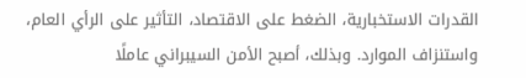القدرات الاستخبارية، الضغط على الاقتصاد، التأثير على الرأي العام، واستنزاف الموارد. وبذلك، أصبح الأمن السيبراني عاملًا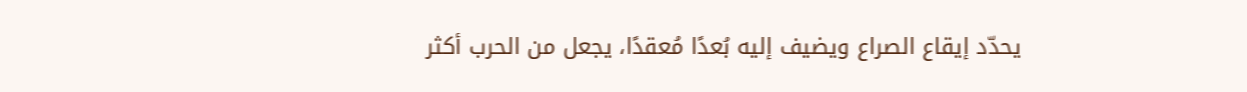يحدّد إيقاع الصراع ويضيف إليه بُعدًا مُعقدًا، يجعل من الحرب أكثر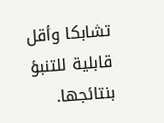تشابكا وأقل قابلية للتنبؤ بنتائجها.